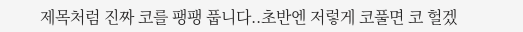제목처럼 진짜 코를 팽팽 풉니다..초반엔 저렇게 코풀면 코 헐겠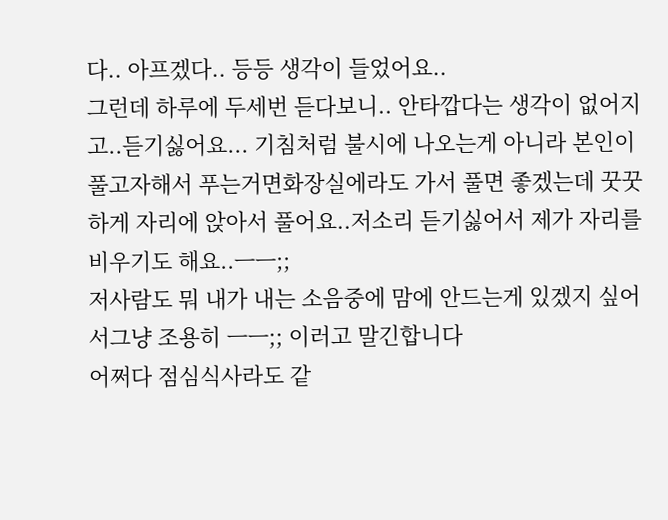다.. 아프겠다.. 등등 생각이 들었어요..
그런데 하루에 두세번 듣다보니.. 안타깝다는 생각이 없어지고..듣기싫어요... 기침처럼 불시에 나오는게 아니라 본인이 풀고자해서 푸는거면화장실에라도 가서 풀면 좋겠는데 꿋꿋하게 자리에 앉아서 풀어요..저소리 듣기싫어서 제가 자리를 비우기도 해요..ㅡㅡ;;
저사람도 뭐 내가 내는 소음중에 맘에 안드는게 있겠지 싶어서그냥 조용히 ㅡㅡ;; 이러고 말긴합니다
어쩌다 점심식사라도 같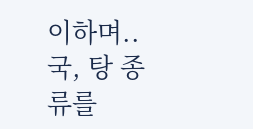이하며..국, 탕 종류를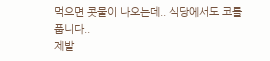먹으면 콧물이 나오는데.. 식당에서도 코를 풉니다..
제발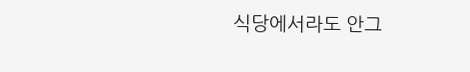식당에서라도 안그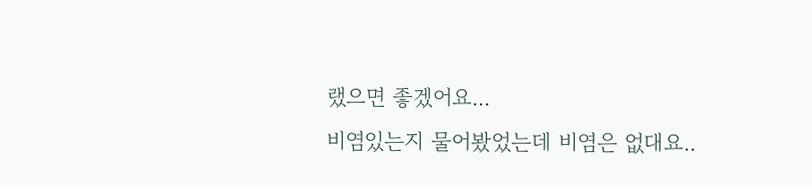랬으면 좋겠어요...
비염있는지 물어봤었는데 비염은 없대요..